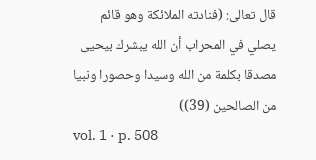قال تعالى: (فنادته الملائكة وهو قائم يصلي في المحراب أن الله يبشرك بيحيى مصدقا بكلمة من الله وسيدا وحصورا ونبيا من الصالحين (39))
vol. 1 · p. 508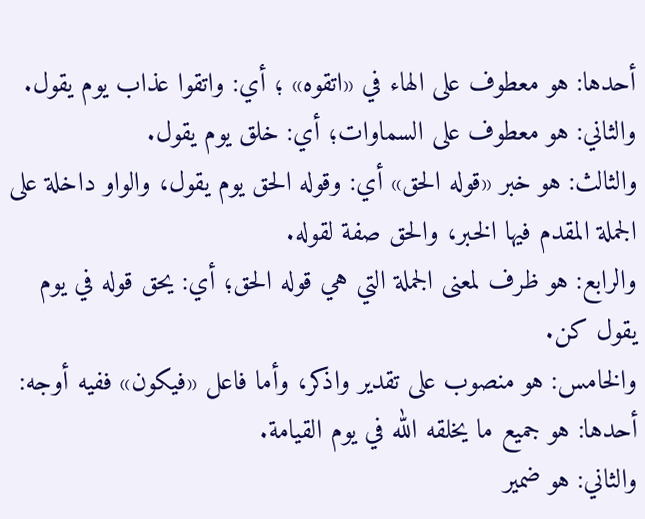أحدها: هو معطوف على الهاء في «اتقوه» ؛ أي: واتقوا عذاب يوم يقول.
والثاني: هو معطوف على السماوات؛ أي: خلق يوم يقول.
والثالث: هو خبر «قوله الحق» أي: وقوله الحق يوم يقول، والواو داخلة على الجملة المقدم فيها الخبر، والحق صفة لقوله.
والرابع: هو ظرف لمعنى الجملة التي هي قوله الحق؛ أي: يحق قوله في يوم يقول كن.
والخامس: هو منصوب على تقدير واذكر، وأما فاعل «فيكون» ففيه أوجه: أحدها: هو جميع ما يخلقه الله في يوم القيامة.
والثاني: هو ضمير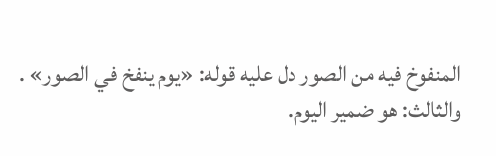المنفوخ فيه من الصور دل عليه قوله: «يوم ينفخ في الصور» .
والثالث: هو ضمير اليوم.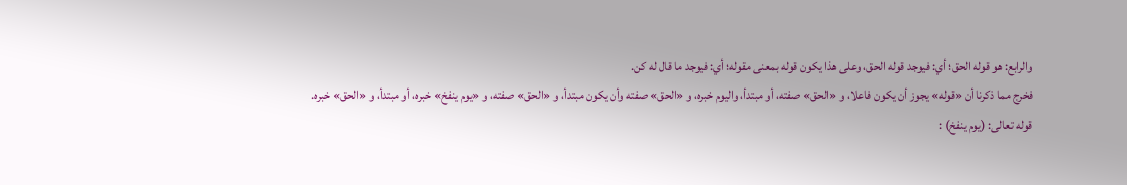والرابع: هو قوله الحق؛ أي: فيوجد قوله الحق، وعلى هذا يكون قوله بمعنى مقوله؛ أي: فيوجد ما قال له كن.
فخرج مما ذكرنا أن «قوله» يجوز أن يكون فاعلا، و «الحق» صفته، أو مبتدأ، واليوم خبره، و «الحق» صفته وأن يكون مبتدأ، و «الحق» صفته، و «يوم ينفخ» خبره، أو مبتدأ، و «الحق» خبره.
قوله تعالى: (يوم ينفخ) :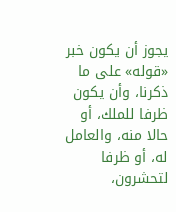يجوز أن يكون خبر «قوله» على ما ذكرنا، وأن يكون ظرفا للملك، أو حالا منه، والعامل له، أو ظرفا لتحشرون،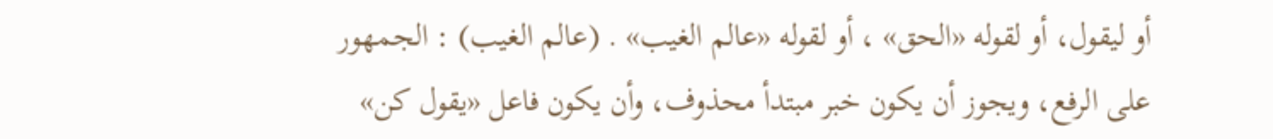أو ليقول، أو لقوله «الحق» ، أو لقوله «عالم الغيب» . (عالم الغيب) : الجمهور على الرفع، ويجوز أن يكون خبر مبتدأ محذوف، وأن يكون فاعل «يقول كن»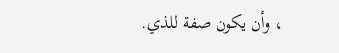، وأن يكون صفة للذي.